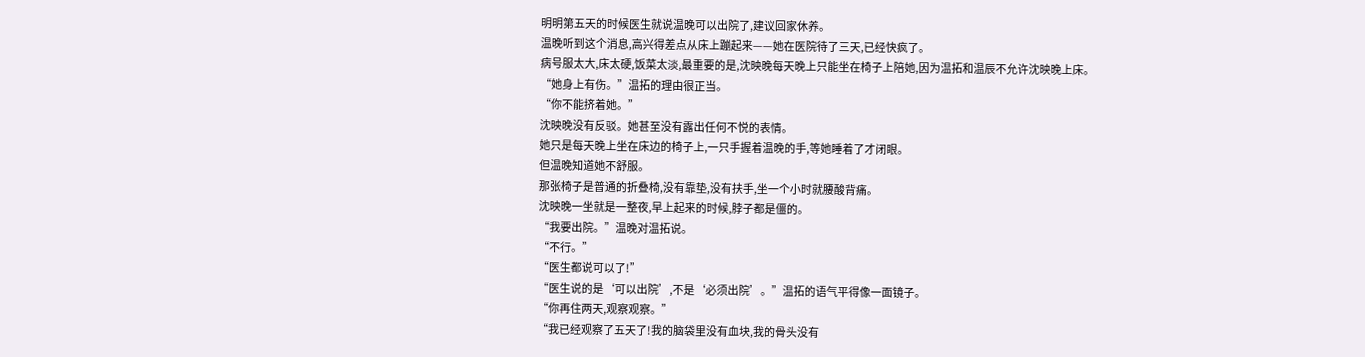明明第五天的时候医生就说温晚可以出院了,建议回家休养。
温晚听到这个消息,高兴得差点从床上蹦起来——她在医院待了三天,已经快疯了。
病号服太大,床太硬,饭菜太淡,最重要的是,沈映晚每天晚上只能坐在椅子上陪她,因为温拓和温辰不允许沈映晚上床。
“她身上有伤。”温拓的理由很正当。
“你不能挤着她。”
沈映晚没有反驳。她甚至没有露出任何不悦的表情。
她只是每天晚上坐在床边的椅子上,一只手握着温晚的手,等她睡着了才闭眼。
但温晚知道她不舒服。
那张椅子是普通的折叠椅,没有靠垫,没有扶手,坐一个小时就腰酸背痛。
沈映晚一坐就是一整夜,早上起来的时候,脖子都是僵的。
“我要出院。”温晚对温拓说。
“不行。”
“医生都说可以了!”
“医生说的是‘可以出院’,不是‘必须出院’。”温拓的语气平得像一面镜子。
“你再住两天,观察观察。”
“我已经观察了五天了!我的脑袋里没有血块,我的骨头没有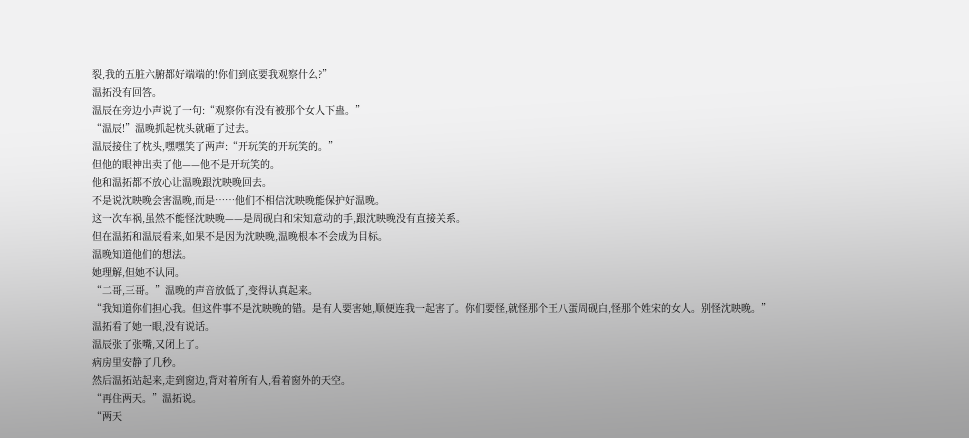裂,我的五脏六腑都好端端的!你们到底要我观察什么?”
温拓没有回答。
温辰在旁边小声说了一句:“观察你有没有被那个女人下蛊。”
“温辰!”温晚抓起枕头就砸了过去。
温辰接住了枕头,嘿嘿笑了两声:“开玩笑的开玩笑的。”
但他的眼神出卖了他——他不是开玩笑的。
他和温拓都不放心让温晚跟沈映晚回去。
不是说沈映晚会害温晚,而是……他们不相信沈映晚能保护好温晚。
这一次车祸,虽然不能怪沈映晚——是周砚白和宋知意动的手,跟沈映晚没有直接关系。
但在温拓和温辰看来,如果不是因为沈映晚,温晚根本不会成为目标。
温晚知道他们的想法。
她理解,但她不认同。
“二哥,三哥。”温晚的声音放低了,变得认真起来。
“我知道你们担心我。但这件事不是沈映晚的错。是有人要害她,顺便连我一起害了。你们要怪,就怪那个王八蛋周砚白,怪那个姓宋的女人。别怪沈映晚。”
温拓看了她一眼,没有说话。
温辰张了张嘴,又闭上了。
病房里安静了几秒。
然后温拓站起来,走到窗边,背对着所有人,看着窗外的天空。
“再住两天。”温拓说。
“两天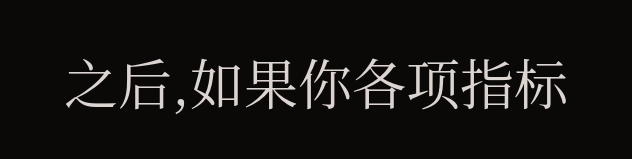之后,如果你各项指标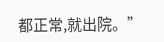都正常,就出院。”